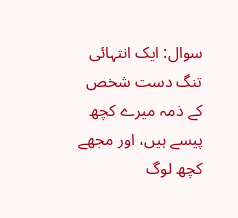سوال: ایک انتہائی تنگ دست شخص کے ذمہ میرے کچھ پیسے ہیں، اور مجھے کچھ لوگ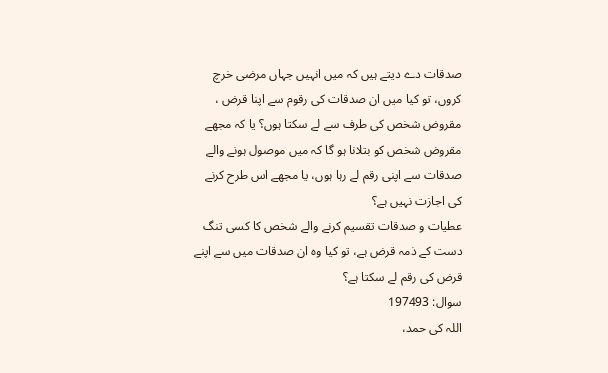صدقات دے دیتے ہیں کہ میں انہیں جہاں مرضی خرچ کروں، تو کیا میں ان صدقات کی رقوم سے اپنا قرض ، مقروض شخص کی طرف سے لے سکتا ہوں؟ یا کہ مجھے مقروض شخص کو بتلانا ہو گا کہ میں موصول ہونے والے صدقات سے اپنی رقم لے رہا ہوں، یا مجھے اس طرح کرنے کی اجازت نہیں ہے؟
عطیات و صدقات تقسیم کرنے والے شخص کا کسی تنگ دست کے ذمہ قرض ہے، تو کیا وہ ان صدقات میں سے اپنے قرض کی رقم لے سکتا ہے؟
سوال: 197493
اللہ کی حمد،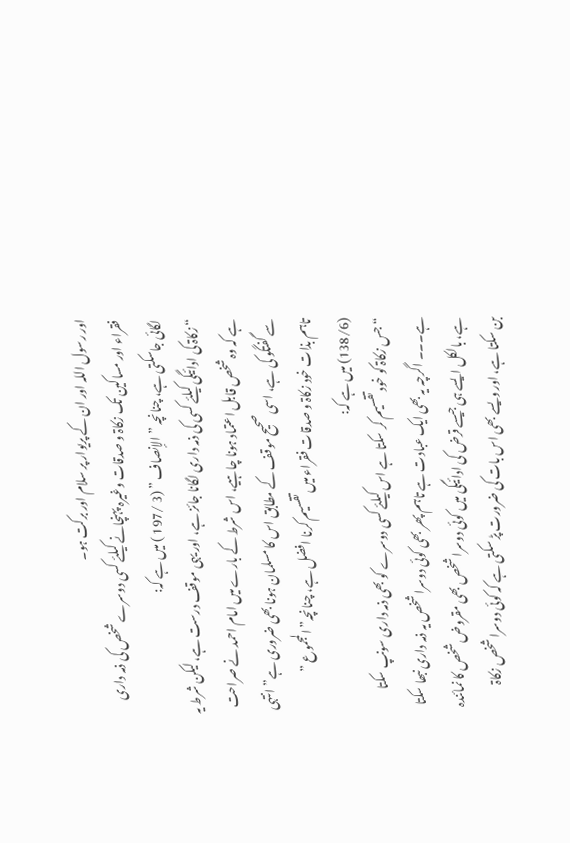اور رسول اللہ اور ان کے پریوار پر سلام اور برکت ہو۔
فقراء اور مساکین تک زکاۃ و صدقات وغیرہ پہنچانے کیلئے کسی دوسرے شخص کی ذمہ داری لگائی جاسکتی ہے، چنانچہ ” الإنصاف ” (3 /197 ) میں ہے کہ:
“زکاۃ کی ادائیگی کیلئے کسی کی ذمہ داری لگانا جائز ہے، اور یہی موقف درست ہے، لیکن شرط یہ ہے کہ وہ شخص قابل اعتماد ہونا چاہیے، اس شرط کے بارے میں امام احمد نے صراحت سے گفتگو کی ہے، اسی صحیح موقف کے مطابق اس کا مسلمان ہونا بھی ضروری ہے” انتہی
تاہم بذات خود زکاۃ و صدقات فقراء میں تقسیم کرنا افضل ہے، چنانچہ” المجموع ” (138/6) میں ہے کہ:
“جس زکاۃ کو خود تقسیم کر سکتا ہے اس کیلئے کسی دوسرے کو بھی ذمہ داری سونپ سکتا ہے۔۔۔ اگرچہ یہ بھی ایک عبادت ہے تاہم پھر بھی کوئی دوسرا شخص یہ ذمہ داری نبھا سکتا ہے، بالکل ایسے ہی جیسے قرض کی ادائیگی میں کوئی دوسرا شخص بھی مقروض شخص کا نمائندہ بن سکتا ہے، اور ویسے بھی اس بات کی ضرورت پڑ سکتی ہے کہ کوئی دوسرا شخص زکاۃ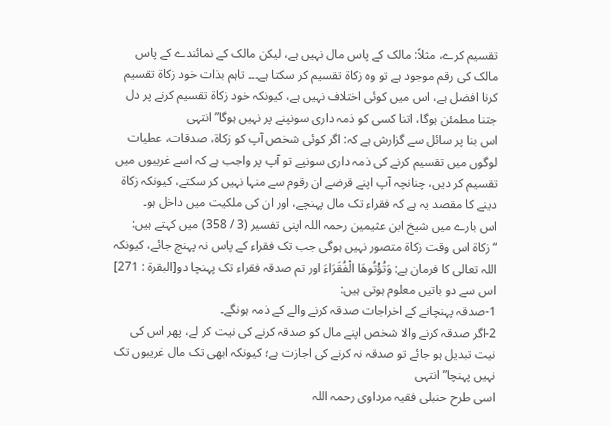تقسیم کرے، مثلاً: مالک کے پاس مال نہیں ہے، لیکن مالک کے نمائندے کے پاس مالک کی رقم موجود ہے تو وہ زکاۃ تقسیم کر سکتا ہے۔۔۔ تاہم بذات خود زکاۃ تقسیم کرنا افضل ہے، اس میں کوئی اختلاف نہیں ہے، کیونکہ خود زکاۃ تقسیم کرنے پر دل جتنا مطمئن ہوگا، اتنا کسی کو ذمہ داری سونپنے پر نہیں ہوگا” انتہی
اس بنا پر سائل سے گزارش ہے کہ: اگر کوئی شخص آپ کو زکاۃ، صدقات، عطیات لوگوں میں تقسیم کرنے کی ذمہ داری سونپے تو آپ پر واجب ہے کہ اسے غریبوں میں تقسیم کر دیں، چنانچہ آپ اپنے قرضے ان رقوم سے منہا نہیں کر سکتے، کیونکہ زکاۃ دینے کا مقصد یہ ہے کہ فقراء تک مال پہنچے، اور ان کی ملکیت میں داخل ہو۔
اس بارے میں شیخ ابن عثیمین رحمہ اللہ اپنی تفسیر (3 / 358) میں کہتے ہیں:
“زکاۃ اس وقت زکاۃ متصور نہیں ہوگی جب تک فقراء کے پاس نہ پہنچ جائے، کیونکہ اللہ تعالی کا فرمان ہے: وَتُؤْتُوهَا الْفُقَرَاءَ اور تم صدقہ فقراء تک پہنچا دو[البقرة : 271] اس سے دو باتیں معلوم ہوتی ہیں:
1-صدقہ پہنچانے کے اخراجات صدقہ کرنے والے کے ذمہ ہونگے۔
2-اگر صدقہ کرنے والا شخص اپنے مال کو صدقہ کرنے کی نیت کر لے، پھر اس کی نیت تبدیل ہو جائے تو صدقہ نہ کرنے کی اجازت ہے؛ کیونکہ ابھی تک مال غریبوں تک نہیں پہنچا” انتہی
اسی طرح حنبلی فقیہ مرداوی رحمہ اللہ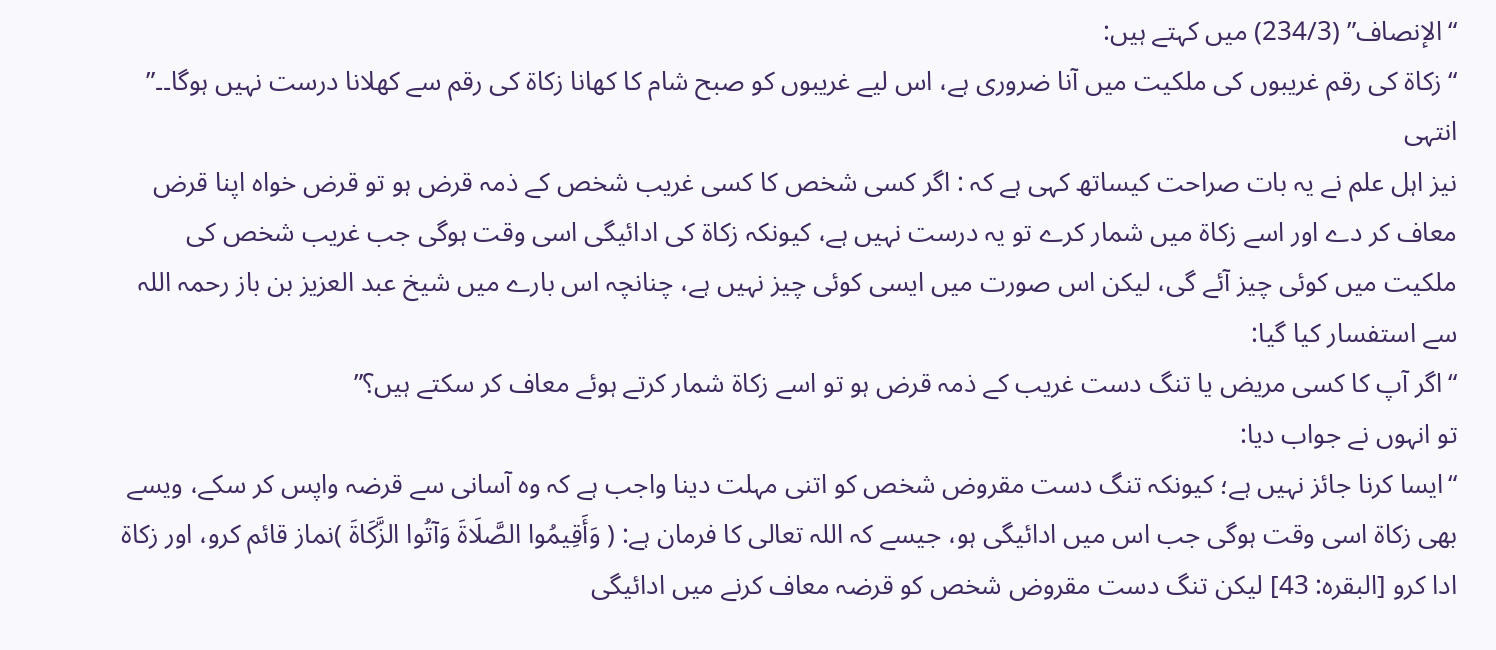“الإنصاف” (234/3) میں کہتے ہیں:
“زکاۃ کی رقم غریبوں کی ملکیت میں آنا ضروری ہے، اس لیے غریبوں کو صبح شام کا کھانا زکاۃ کی رقم سے کھلانا درست نہیں ہوگا۔۔” انتہی
نیز اہل علم نے یہ بات صراحت کیساتھ کہی ہے کہ : اگر کسی شخص کا کسی غریب شخص کے ذمہ قرض ہو تو قرض خواہ اپنا قرض معاف کر دے اور اسے زکاۃ میں شمار کرے تو یہ درست نہیں ہے، کیونکہ زکاۃ کی ادائیگی اسی وقت ہوگی جب غریب شخص کی ملکیت میں کوئی چیز آئے گی، لیکن اس صورت میں ایسی کوئی چیز نہیں ہے، چنانچہ اس بارے میں شیخ عبد العزیز بن باز رحمہ اللہ سے استفسار کیا گیا:
“اگر آپ کا کسی مریض یا تنگ دست غریب کے ذمہ قرض ہو تو اسے زکاۃ شمار کرتے ہوئے معاف کر سکتے ہیں؟”
تو انہوں نے جواب دیا:
“ایسا کرنا جائز نہیں ہے؛ کیونکہ تنگ دست مقروض شخص کو اتنی مہلت دینا واجب ہے کہ وہ آسانی سے قرضہ واپس کر سکے، ویسے بھی زکاۃ اسی وقت ہوگی جب اس میں ادائیگی ہو، جیسے کہ اللہ تعالی کا فرمان ہے: ( وَأَقِيمُوا الصَّلَاةَ وَآتُوا الزَّكَاةَ )نماز قائم کرو، اور زکاۃ ادا کرو [البقرہ: 43] لیکن تنگ دست مقروض شخص کو قرضہ معاف کرنے میں ادائیگی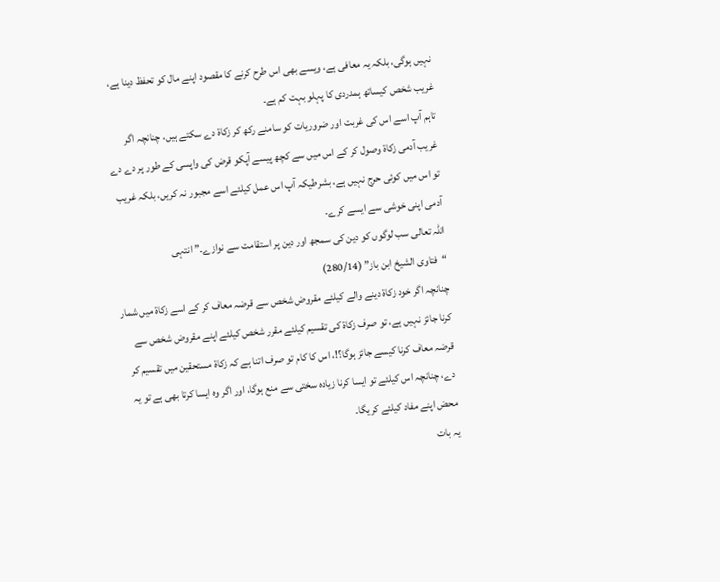نہیں ہوگی، بلکہ یہ معافی ہے، ویسے بھی اس طرح کرنے کا مقصود اپنے مال کو تحفظ دینا ہے، غریب شخص کیساتھ ہمدردی کا پہلو بہت کم ہے۔
تاہم آپ اسے اس کی غربت اور ضروریات کو سامنے رکھ کر زکاۃ دے سکتے ہیں، چنانچہ اگر غریب آدمی زکاۃ وصول کر کے اس میں سے کچھ پیسے آپکو قرض کی واپسی کے طور پر دے دے تو اس میں کوئی حرج نہیں ہے، بشرطیکہ آپ اس عمل کیلئے اسے مجبور نہ کریں، بلکہ غریب آدمی اپنی خوشی سے ایسے کرے۔
اللہ تعالی سب لوگوں کو دین کی سمجھ اور دین پر استقامت سے نوازے۔” انتہی
“فتاوى الشیخ ابن باز” (280/14)
چنانچہ اگر خود زکاۃ دینے والے کیلئے مقروض شخص سے قرضہ معاف کر کے اسے زکاۃ میں شمار کرنا جائز نہیں ہے، تو صرف زکاۃ کی تقسیم کیلئے مقرر شخص کیلئے اپنے مقروض شخص سے قرضہ معاف کرنا کیسے جائز ہوگا؟!، اس کا کام تو صرف اتنا ہے کہ زکاۃ مستحقین میں تقسیم کر دے، چنانچہ اس کیلئے تو ایسا کرنا زیادہ سختی سے منع ہوگا، اور اگر وہ ایسا کرتا بھی ہے تو یہ محض اپنے مفاد کیلئے کریگا۔
یہ بات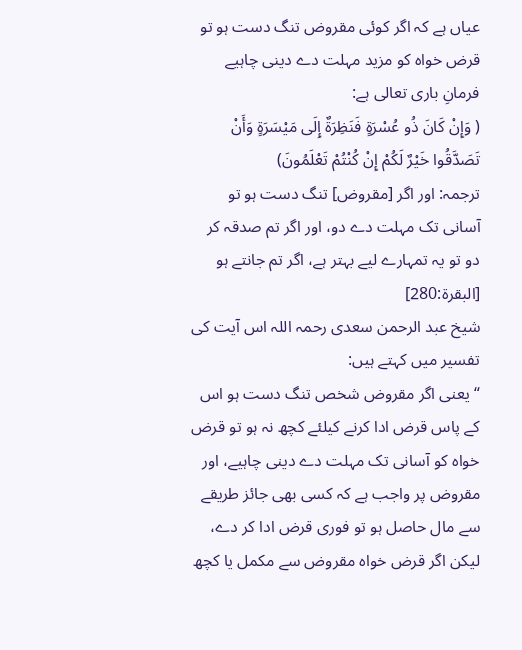عیاں ہے کہ اگر کوئی مقروض تنگ دست ہو تو قرض خواہ کو مزید مہلت دے دینی چاہیے فرمانِ باری تعالی ہے:
( وَإِنْ كَانَ ذُو عُسْرَةٍ فَنَظِرَةٌ إِلَى مَيْسَرَةٍ وَأَنْ تَصَدَّقُوا خَيْرٌ لَكُمْ إِنْ كُنْتُمْ تَعْلَمُونَ)
ترجمہ: اور اگر [مقروض] تنگ دست ہو تو آسانی تک مہلت دے دو، اور اگر تم صدقہ کر دو تو یہ تمہارے لیے بہتر ہے، اگر تم جانتے ہو [البقرة:280]
شیخ عبد الرحمن سعدی رحمہ اللہ اس آیت کی تفسیر میں کہتے ہیں:
“یعنی اگر مقروض شخص تنگ دست ہو اس کے پاس قرض ادا کرنے کیلئے کچھ نہ ہو تو قرض خواہ کو آسانی تک مہلت دے دینی چاہیے، اور مقروض پر واجب ہے کہ کسی بھی جائز طریقے سے مال حاصل ہو تو فوری قرض ادا کر دے، لیکن اگر قرض خواہ مقروض سے مکمل یا کچھ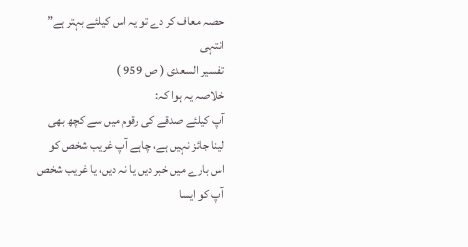حصہ معاف کر دے تو یہ اس کیلئے بہتر ہے” انتہی
تفسیر السعدی ( ص 959 )
خلاصہ یہ ہوا کہ:
آپ کیلئے صدقے کی رقوم میں سے کچھ بھی لینا جائز نہیں ہے، چاہے آپ غریب شخص کو اس بارے میں خبر دیں یا نہ دیں، یا غریب شخص آپ کو ایسا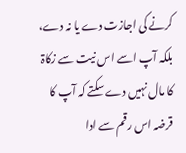کرنے کی اجازت دے یا نہ دے، بلکہ آپ اسے اس نیت سے زکاۃ کا مال نہیں دے سکتے کہ آپ کا قرضہ اس رقم سے ادا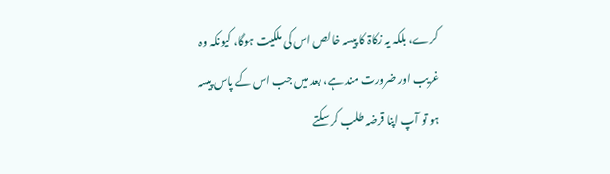کرے، بلکہ یہ زکاۃ کا پیسہ خالص اس کی ملکیت ہوگا، کیونکہ وہ غریب اور ضرورت مند ہے، بعد میں جب اس کے پاس پیسہ ہو تو آپ اپنا قرضہ طلب کر سکتے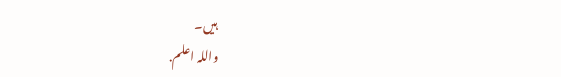ہیں۔
واللہ اعلم.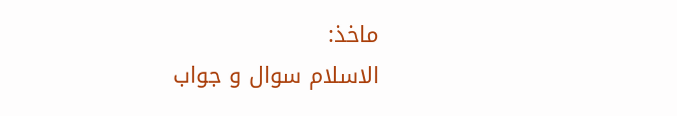ماخذ:
الاسلام سوال و جواب